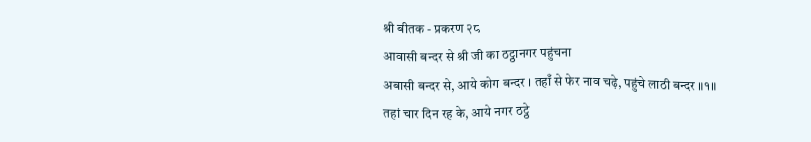श्री बीतक - प्रकरण २८
आवासी बन्दर से श्री जी का ठट्ठानगर पहुंचना
अबासी बन्दर से, आये कोग बन्दर । तहाँ से फेर नाव चढ़े, पहुंचे लाठी बन्दर ॥१॥
तहां चार दिन रह के, आये नगर ठट्ठे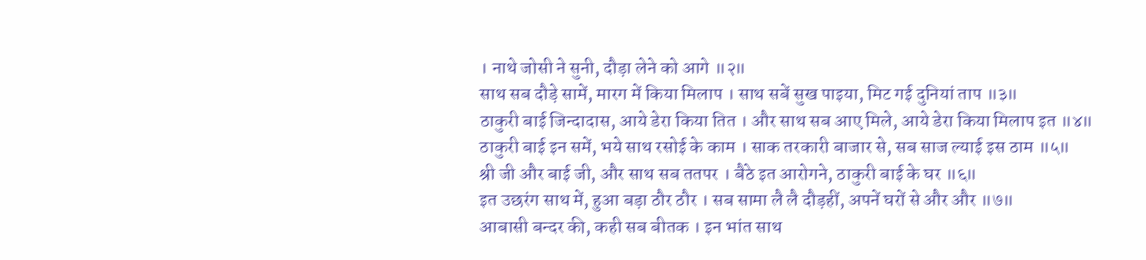। नाथे जोसी ने सुनी, दौड़ा लेने को आगे ॥२॥
साथ सब दौड़े सामें, मारग में किया मिलाप । साथ सबें सुख पाइया, मिट गई दुनियां ताप ॥३॥
ठाकुरी बाई जिन्दादास, आये डेरा किया तित । और साथ सब आए मिले, आये डेरा किया मिलाप इत ॥४॥
ठाकुरी बाई इन समें, भये साथ रसोई के काम । साक तरकारी बाजार से, सब साज ल्याई इस ठाम ॥५॥
श्री जी और बाई जी, और साथ सब ततपर । बैठे इत आरोगने, ठाकुरी बाई के घर ॥६॥
इत उछरंग साथ में, हुआ बड़ा ठौर ठौर । सब सामा लै लै दौड़हीं, अपनें घरों से और और ॥७॥
आबासी बन्दर की, कही सब बीतक । इन भांत साथ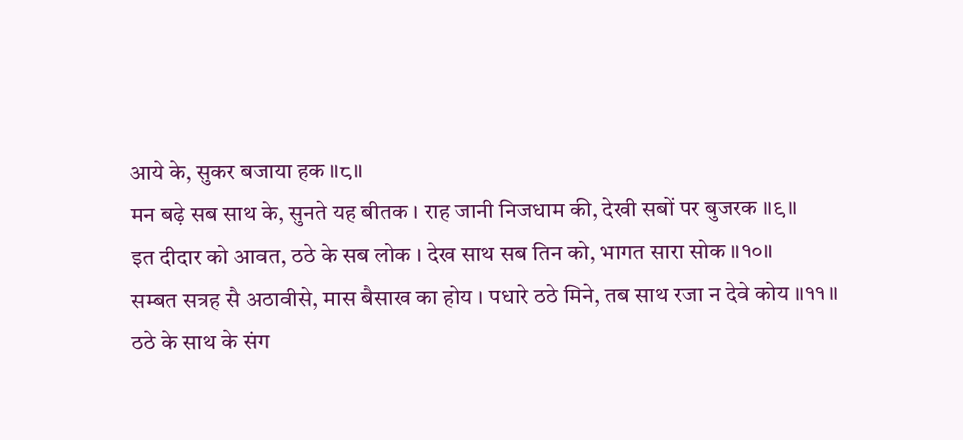आये के, सुकर बजाया हक ॥८॥
मन बढ़े सब साथ के, सुनते यह बीतक । राह जानी निजधाम की, देखी सबों पर बुजरक ॥९॥
इत दीदार को आवत, ठठे के सब लोक । देख साथ सब तिन को, भागत सारा सोक ॥१०॥
सम्बत सत्रह सै अठावीसे, मास बैसाख का होय । पधारे ठठे मिने, तब साथ रजा न देवे कोय ॥११॥
ठठे के साथ के संग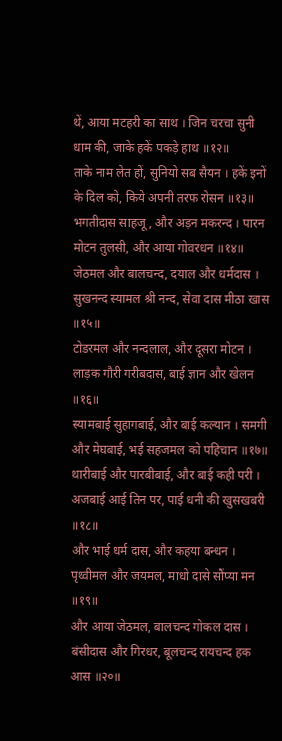थें, आया मटहरी का साथ । जिन चरचा सुनी धाम की, जाके हकें पकड़े हाथ ॥१२॥
ताके नाम लेत हों, सुनियो सब सैयन । हकें इनों के दिल को, किये अपनी तरफ रोसन ॥१३॥
भगतीदास साहजू, और अड़न मकरन्द । पारन मोटन तुलसी, और आया गोवरधन ॥१४॥
जेठमल और बालचन्द, दयाल और धर्मदास । सुखनन्द स्यामल श्री नन्द, सेवा दास मीठा खास ॥१५॥
टोडरमल और नन्दलाल, और दूसरा मोटन । लाड़क गौरी गरीबदास, बाई ज्ञान और खेलन ॥१६॥
स्यामबाई सुहागबाई, और बाई कल्यान । समगी और मेघबाई, भई सहजमल को पहिचान ॥१७॥
थारीबाई और पारबीबाई, और बाई कही परी । अजबाई आई तिन पर, पाई धनी की खुसखबरी ॥१८॥
और भाई धर्म दास, और कहया बन्धन । पृथ्वीमल और जयमल, माधो दासे सौंप्या मन ॥१९॥
और आया जेठमल, बालचन्द गोकल दास । बंसीदास और गिरधर, बूलचन्द रायचन्द हक आस ॥२०॥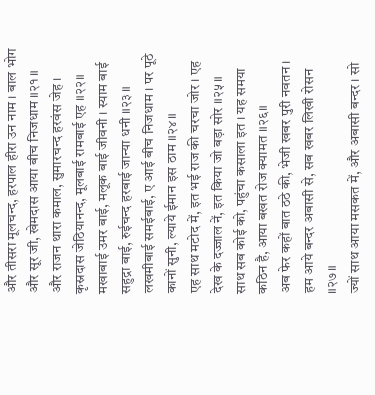और तीसरा मूलचन्द, हरपाल हीरा उन नाम । बाल भोग और सूर जी, खेमदास आया बीच निजधाम ॥२१॥
और राजन थारा कमाल, सुमारचन्द हरवंस जेह । कृस्नदास जेठियानन्द, मूलबाई रामबाई एह ॥२२॥
मखाबाई उमर बाई, मलूक बाई जीवनी । स्याम बाई सहुद्रा बाई, रुईचन्द हरबाई जान्या धनी ॥२३॥
लखमीबाई समईबाई, ए आई बीच निजधाम । पर पूठे कानों सुनी, ल्याये ईमान इस ठाम ॥२४॥
एह साथ मटोद में, इत भई राज की चरचा जोर । एह देख के दज्जाल नें, इत किया जो बड़ा सोर ॥२५॥
साथ सब कोई को, पहुंचा कसाला इत । यह समया कठिन है, आया बखत रोज क्यामत ॥२६॥
अब फेर कहों बात ठठे की, भेजी खबर पुरी नवतन । हम आये बन्दर अबासी से, सब खबर लिखी रोसन ॥२७॥
ज्यों साथ आया मसकत में, और अबासी बन्दर । सो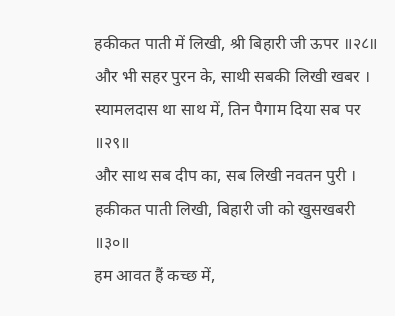हकीकत पाती में लिखी, श्री बिहारी जी ऊपर ॥२८॥
और भी सहर पुरन के, साथी सबकी लिखी खबर । स्यामलदास था साथ में, तिन पैगाम दिया सब पर ॥२९॥
और साथ सब दीप का, सब लिखी नवतन पुरी । हकीकत पाती लिखी, बिहारी जी को खुसखबरी ॥३०॥
हम आवत हैं कच्छ में,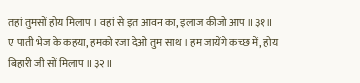तहां तुमसों होय मिलाप । वहां से इत आवन का, इलाज कीजो आप ॥३१॥
ए पाती भेज के कहया, हमको रजा देओ तुम साथ । हम जायेंगे कच्छ में, होय बिहारी जी सों मिलाप ॥३२॥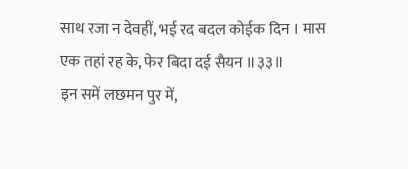साथ रजा न देवहीं, भई रद बदल कोईक दिन । मास एक तहां रह के, फेर बिदा दई सैयन ॥३३॥
इन समें लछमन पुर में,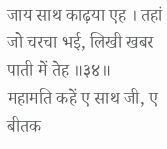जाय साथ काढ़या एह । तहां जो चरचा भई, लिखी खबर पाती में तेह ॥३४॥
महामति कहें ए साथ जी, ए बीतक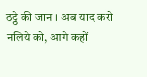ठट्ठे की जान । अब याद करो नलिये को, आगे कहों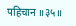पहिचान ॥३५॥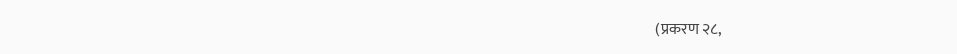(प्रकरण २८,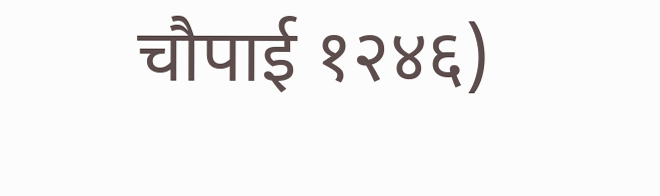चौपाई १२४६)